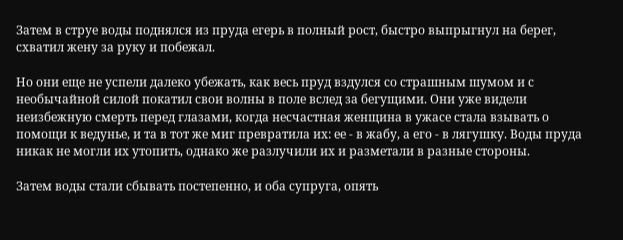Затем в струе воды поднялся из пруда егерь в полный рост, быстро выпрыгнул на берег, схватил жену за руку и побежал.

Но они еще не успели далеко убежать, как весь пруд вздулся со страшным шумом и с необычайной силой покатил свои волны в поле вслед за бегущими. Они уже видели неизбежную смерть перед глазами, когда несчастная женщина в ужасе стала взывать о помощи к ведунье, и та в тот же миг превратила их: ее - в жабу, а его - в лягушку. Воды пруда никак не могли их утопить, однако же разлучили их и разметали в разные стороны.

Затем воды стали сбывать постепенно, и оба супруга, опять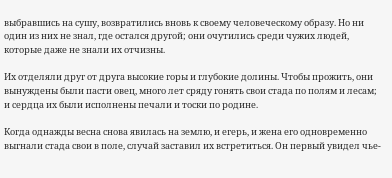выбравшись на сушу, возвратились вновь к своему человеческому образу. Но ни один из них не знал, где остался другой; они очутились среди чужих людей, которые даже не знали их отчизны.

Их отделяли друг от друга высокие горы и глубокие долины. Чтобы прожить, они вынуждены были пасти овец, много лет сряду гонять свои стада по полям и лесам; и сердца их были исполнены печали и тоски по родине.

Когда однажды весна снова явилась на землю, и егерь, и жена его одновременно выгнали стада свои в поле, случай заставил их встретиться. Он первый увидел чье-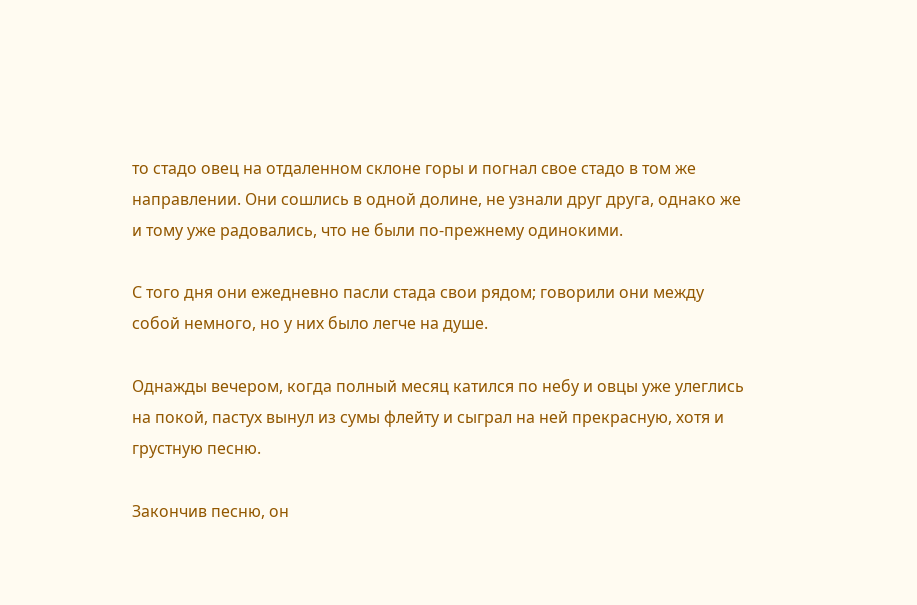то стадо овец на отдаленном склоне горы и погнал свое стадо в том же направлении. Они сошлись в одной долине, не узнали друг друга, однако же и тому уже радовались, что не были по-прежнему одинокими.

С того дня они ежедневно пасли стада свои рядом; говорили они между собой немного, но у них было легче на душе.

Однажды вечером, когда полный месяц катился по небу и овцы уже улеглись на покой, пастух вынул из сумы флейту и сыграл на ней прекрасную, хотя и грустную песню.

Закончив песню, он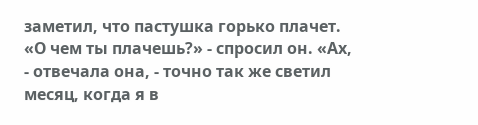заметил, что пастушка горько плачет. «О чем ты плачешь?» - спросил он. «Ах, - отвечала она, - точно так же светил месяц, когда я в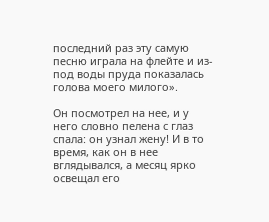последний раз эту самую песню играла на флейте и из-под воды пруда показалась голова моего милого».

Он посмотрел на нее, и у него словно пелена с глаз спала: он узнал жену! И в то время, как он в нее вглядывался, а месяц ярко освещал его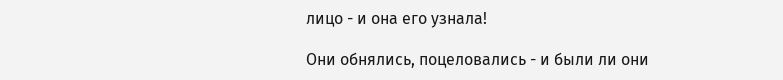лицо - и она его узнала!

Они обнялись, поцеловались - и были ли они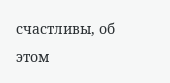счастливы, об этом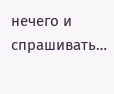нечего и спрашивать…